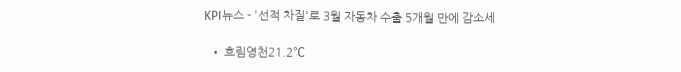KPI뉴스 - '선적 차질'로 3월 자동차 수출 5개월 만에 감소세

  • 흐림영천21.2℃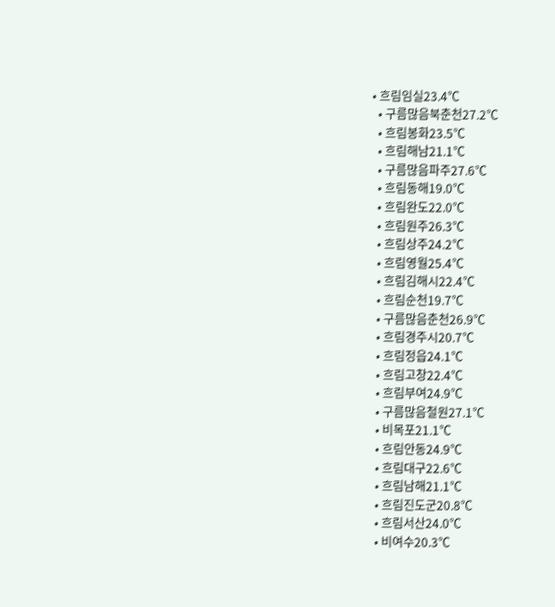• 흐림임실23.4℃
  • 구름많음북춘천27.2℃
  • 흐림봉화23.5℃
  • 흐림해남21.1℃
  • 구름많음파주27.6℃
  • 흐림동해19.0℃
  • 흐림완도22.0℃
  • 흐림원주26.3℃
  • 흐림상주24.2℃
  • 흐림영월25.4℃
  • 흐림김해시22.4℃
  • 흐림순천19.7℃
  • 구름많음춘천26.9℃
  • 흐림경주시20.7℃
  • 흐림정읍24.1℃
  • 흐림고창22.4℃
  • 흐림부여24.9℃
  • 구름많음철원27.1℃
  • 비목포21.1℃
  • 흐림안동24.9℃
  • 흐림대구22.6℃
  • 흐림남해21.1℃
  • 흐림진도군20.8℃
  • 흐림서산24.0℃
  • 비여수20.3℃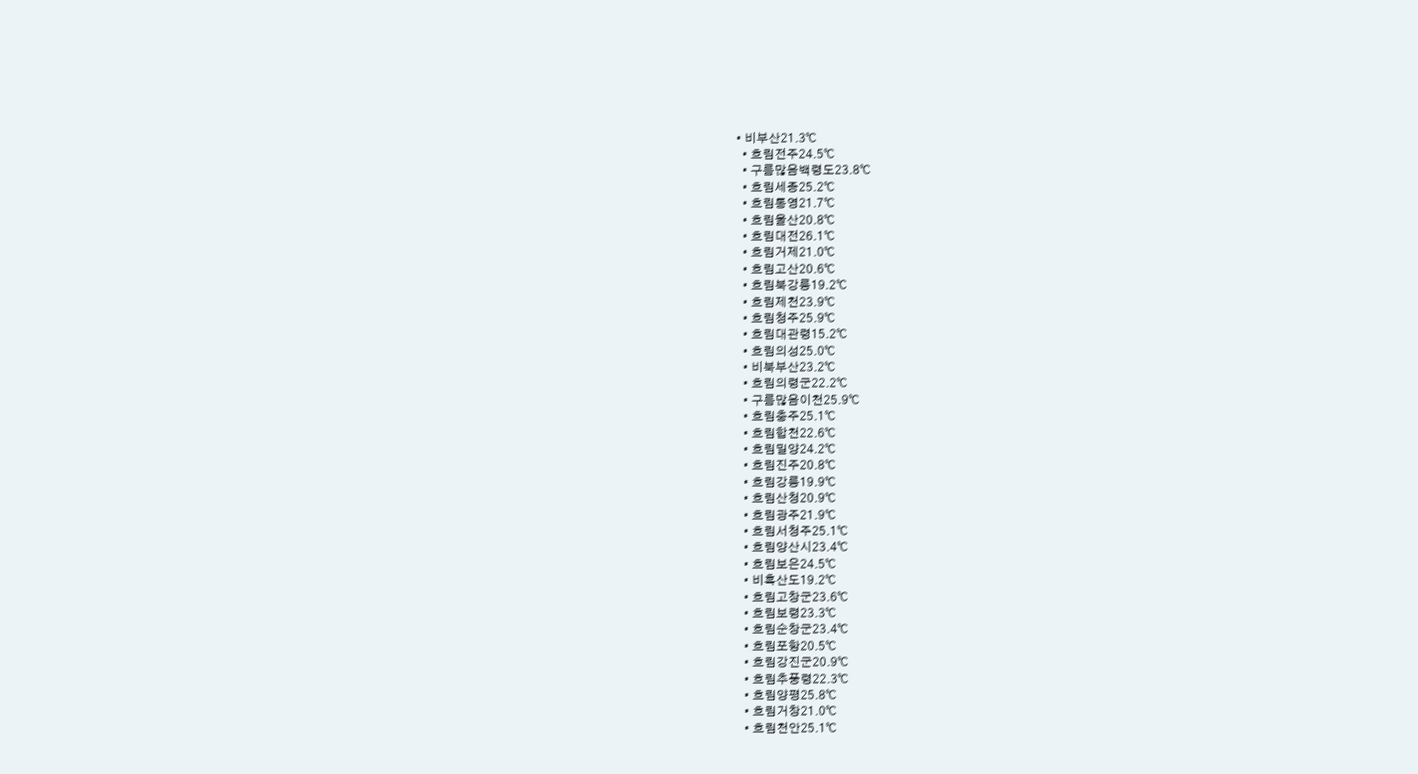• 비부산21.3℃
  • 흐림전주24.5℃
  • 구름많음백령도23.8℃
  • 흐림세종25.2℃
  • 흐림통영21.7℃
  • 흐림울산20.8℃
  • 흐림대전26.1℃
  • 흐림거제21.0℃
  • 흐림고산20.6℃
  • 흐림북강릉19.2℃
  • 흐림제천23.9℃
  • 흐림청주25.9℃
  • 흐림대관령15.2℃
  • 흐림의성25.0℃
  • 비북부산23.2℃
  • 흐림의령군22.2℃
  • 구름많음이천25.9℃
  • 흐림충주25.1℃
  • 흐림합천22.6℃
  • 흐림밀양24.2℃
  • 흐림진주20.8℃
  • 흐림강릉19.9℃
  • 흐림산청20.9℃
  • 흐림광주21.9℃
  • 흐림서청주25.1℃
  • 흐림양산시23.4℃
  • 흐림보은24.5℃
  • 비흑산도19.2℃
  • 흐림고창군23.6℃
  • 흐림보령23.3℃
  • 흐림순창군23.4℃
  • 흐림포항20.5℃
  • 흐림강진군20.9℃
  • 흐림추풍령22.3℃
  • 흐림양평25.8℃
  • 흐림거창21.0℃
  • 흐림천안25.1℃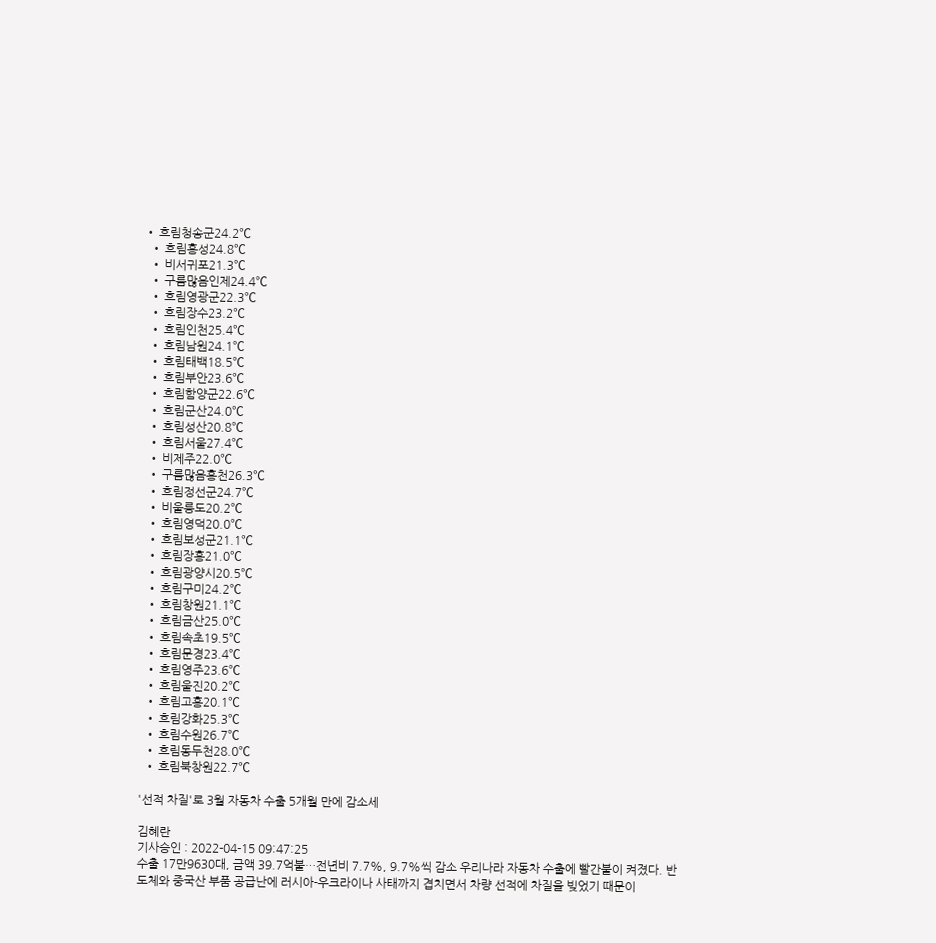• 흐림청송군24.2℃
  • 흐림홍성24.8℃
  • 비서귀포21.3℃
  • 구름많음인제24.4℃
  • 흐림영광군22.3℃
  • 흐림장수23.2℃
  • 흐림인천25.4℃
  • 흐림남원24.1℃
  • 흐림태백18.5℃
  • 흐림부안23.6℃
  • 흐림함양군22.6℃
  • 흐림군산24.0℃
  • 흐림성산20.8℃
  • 흐림서울27.4℃
  • 비제주22.0℃
  • 구름많음홍천26.3℃
  • 흐림정선군24.7℃
  • 비울릉도20.2℃
  • 흐림영덕20.0℃
  • 흐림보성군21.1℃
  • 흐림장흥21.0℃
  • 흐림광양시20.5℃
  • 흐림구미24.2℃
  • 흐림창원21.1℃
  • 흐림금산25.0℃
  • 흐림속초19.5℃
  • 흐림문경23.4℃
  • 흐림영주23.6℃
  • 흐림울진20.2℃
  • 흐림고흥20.1℃
  • 흐림강화25.3℃
  • 흐림수원26.7℃
  • 흐림동두천28.0℃
  • 흐림북창원22.7℃

'선적 차질'로 3월 자동차 수출 5개월 만에 감소세

김혜란
기사승인 : 2022-04-15 09:47:25
수출 17만9630대, 금액 39.7억불…전년비 7.7%, 9.7%씩 감소 우리나라 자동차 수출에 빨간불이 켜졌다. 반도체와 중국산 부품 공급난에 러시아-우크라이나 사태까지 겹치면서 차량 선적에 차질을 빚었기 때문이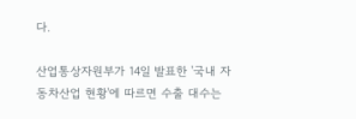다.

산업통상자원부가 14일 발표한 '국내 자동차산업 현황'에 따르면 수출 대수는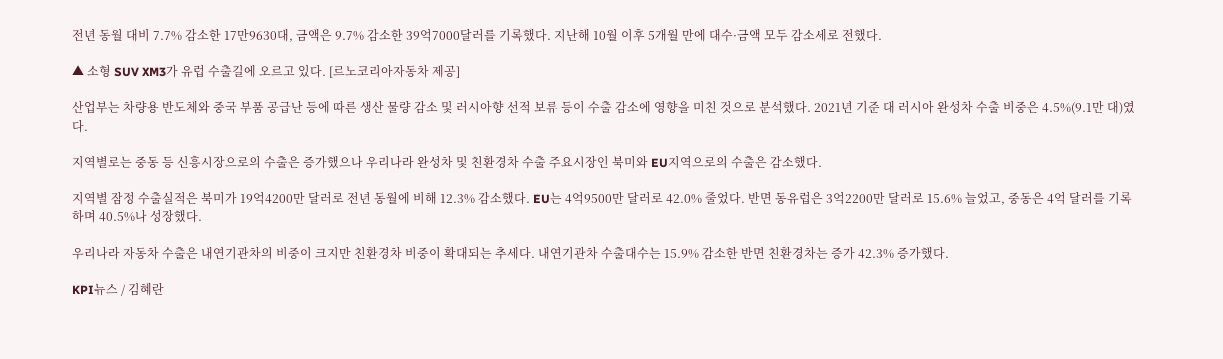전년 동월 대비 7.7% 감소한 17만9630대, 금액은 9.7% 감소한 39억7000달러를 기록했다. 지난해 10월 이후 5개월 만에 대수·금액 모두 감소세로 전했다.

▲ 소형 SUV XM3가 유럽 수출길에 오르고 있다. [르노코리아자동차 제공]

산업부는 차량용 반도체와 중국 부품 공급난 등에 따른 생산 물량 감소 및 러시아향 선적 보류 등이 수출 감소에 영향을 미친 것으로 분석했다. 2021년 기준 대 러시아 완성차 수출 비중은 4.5%(9.1만 대)였다.

지역별로는 중동 등 신흥시장으로의 수출은 증가했으나 우리나라 완성차 및 친환경차 수출 주요시장인 북미와 EU지역으로의 수출은 감소했다.

지역별 잠정 수출실적은 북미가 19억4200만 달러로 전년 동월에 비해 12.3% 감소했다. EU는 4억9500만 달러로 42.0% 줄었다. 반면 동유럽은 3억2200만 달러로 15.6% 늘었고, 중동은 4억 달러를 기록하며 40.5%나 성장했다.

우리나라 자동차 수출은 내연기관차의 비중이 크지만 친환경차 비중이 확대되는 추세다. 내연기관차 수출대수는 15.9% 감소한 반면 친환경차는 증가 42.3% 증가했다.

KPI뉴스 / 김혜란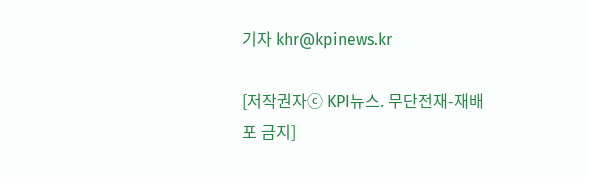기자 khr@kpinews.kr

[저작권자ⓒ KPI뉴스. 무단전재-재배포 금지]